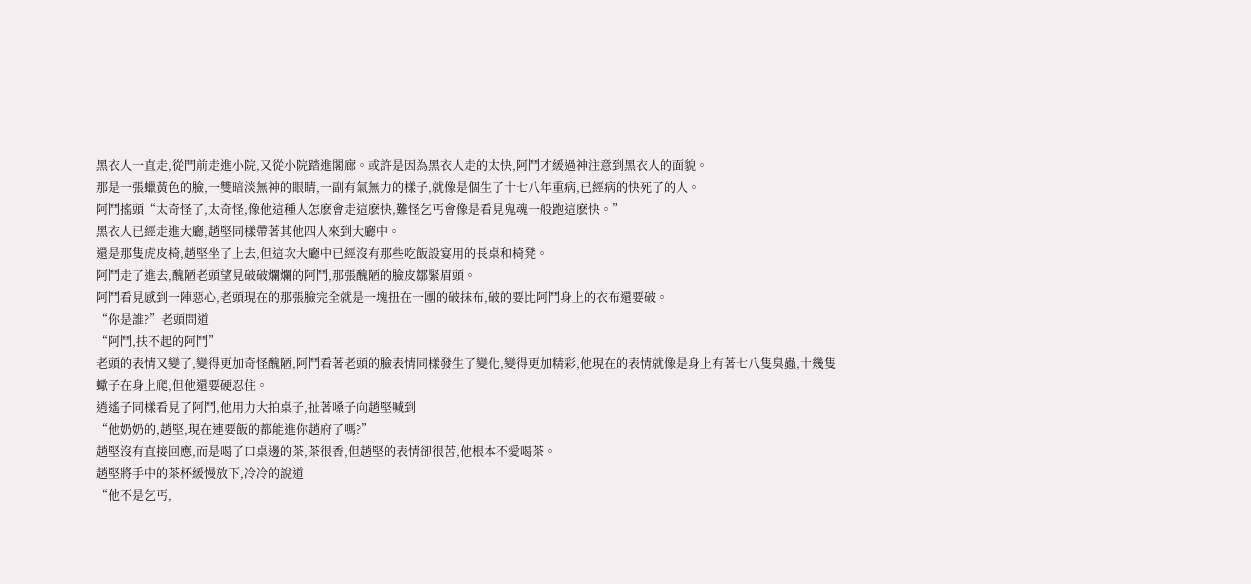黑衣人一直走,從門前走進小院,又從小院踏進閣廊。或許是因為黑衣人走的太快,阿鬥才緩過神注意到黑衣人的面貌。
那是一張蠟黃色的臉,一雙暗淡無神的眼睛,一副有氣無力的樣子,就像是個生了十七八年重病,已經病的快死了的人。
阿鬥搖頭“太奇怪了,太奇怪,像他這種人怎麽會走這麽快,難怪乞丐會像是看見鬼魂一般跑這麽快。”
黑衣人已經走進大廳,趙堅同樣帶著其他四人來到大廳中。
還是那隻虎皮椅,趙堅坐了上去,但這次大廳中已經沒有那些吃飯設宴用的長桌和椅凳。
阿鬥走了進去,醜陋老頭望見破破爛爛的阿鬥,那張醜陋的臉皮鄒緊眉頭。
阿鬥看見感到一陣惡心,老頭現在的那張臉完全就是一塊扭在一團的破抹布,破的要比阿鬥身上的衣布還要破。
“你是誰?”老頭問道
“阿鬥,扶不起的阿鬥”
老頭的表情又變了,變得更加奇怪醜陋,阿鬥看著老頭的臉表情同樣發生了變化,變得更加精彩,他現在的表情就像是身上有著七八隻臭蟲,十幾隻蠍子在身上爬,但他還要硬忍住。
逍遙子同樣看見了阿鬥,他用力大拍桌子,扯著嗓子向趙堅喊到
“他奶奶的,趙堅,現在連要飯的都能進你趙府了嗎?”
趙堅沒有直接回應,而是喝了口桌邊的茶,茶很香,但趙堅的表情卻很苦,他根本不愛喝茶。
趙堅將手中的茶杯緩慢放下,冷冷的說道
“他不是乞丐,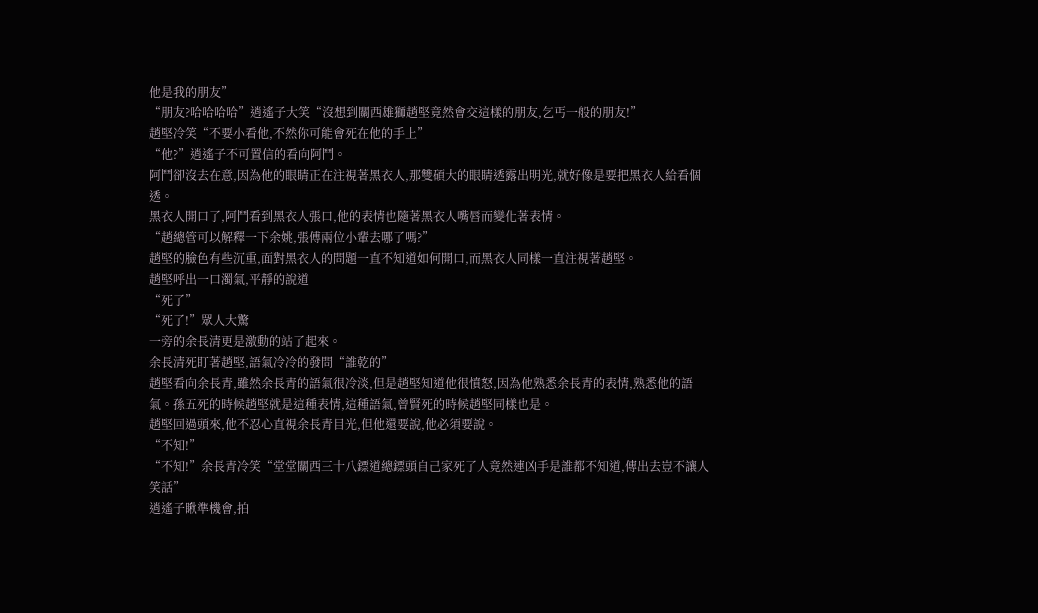他是我的朋友”
“朋友?哈哈哈哈”逍遙子大笑“沒想到關西雄獅趙堅竟然會交這樣的朋友,乞丐一般的朋友!”
趙堅冷笑“不要小看他,不然你可能會死在他的手上”
“他?”逍遙子不可置信的看向阿鬥。
阿鬥卻沒去在意,因為他的眼睛正在注視著黑衣人,那雙碩大的眼睛透露出明光,就好像是要把黑衣人給看個透。
黑衣人開口了,阿鬥看到黑衣人張口,他的表情也隨著黑衣人嘴唇而變化著表情。
“趙總管可以解釋一下余姚,張傅兩位小輩去哪了嗎?”
趙堅的臉色有些沉重,面對黑衣人的問題一直不知道如何開口,而黑衣人同樣一直注視著趙堅。
趙堅呼出一口濁氣,平靜的說道
“死了”
“死了!”眾人大驚
一旁的余長清更是激動的站了起來。
余長清死盯著趙堅,語氣冷冷的發問“誰乾的”
趙堅看向余長青,雖然余長青的語氣很冷淡,但是趙堅知道他很憤怒,因為他熟悉余長青的表情,熟悉他的語氣。孫五死的時候趙堅就是這種表情,這種語氣,曾賢死的時候趙堅同樣也是。
趙堅回過頭來,他不忍心直視余長青目光,但他還要說,他必須要說。
“不知!”
“不知!”余長青冷笑“堂堂關西三十八鏢道總鏢頭自己家死了人竟然連凶手是誰都不知道,傳出去豈不讓人笑話”
逍遙子瞅準機會,拍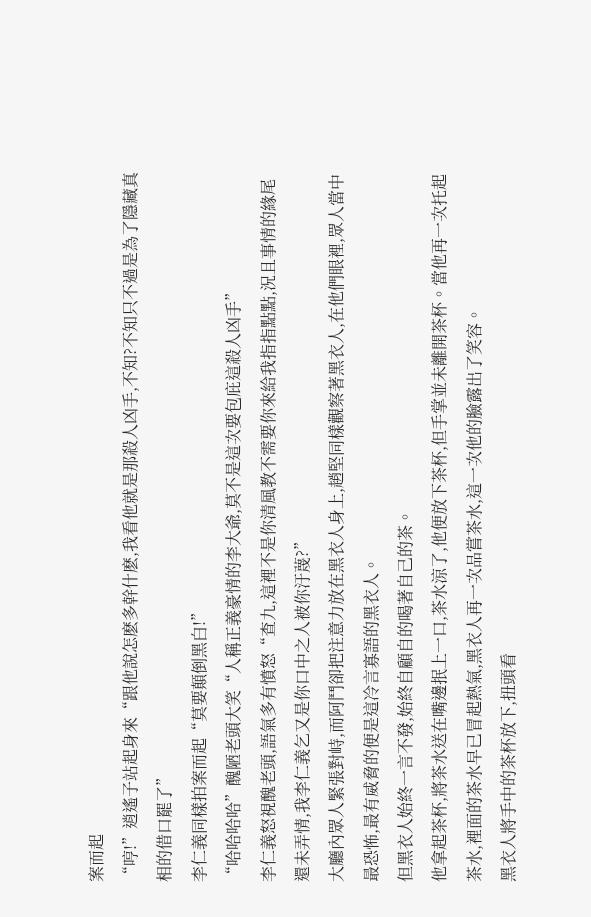案而起
“哼!”逍遙子站起身來“跟他說怎麽多幹什麽,我看他就是那殺人凶手,不知?不知只不過是為了隱藏真相的借口罷了”
李仁義同樣拍案而起“莫要顛倒黑白!”
“哈哈哈哈”醜陋老頭大笑“人稱正義豪情的李大爺,莫不是這次要包庇這殺人凶手”
李仁義怒視醜老頭,語氣多有憤怒“查九,這裡不是你清風教不需要你來給我指指點點,況且事情的緣尾還未弄情,我李仁義乞又是你口中之人被你汙蔑?”
大廳內眾人緊張對峙,而阿鬥卻把注意力放在黑衣人身上,趙堅同樣觀察著黑衣人,在他們眼裡,眾人當中最恐怖,最有威脅的便是這冷言寡語的黑衣人。
但黑衣人始終一言不發,始終自顧自的喝著自己的茶。
他拿起茶杯,將茶水送在嘴邊抿上一口,茶水涼了,他便放下茶杯,但手掌並未離開茶杯。當他再一次托起茶水,裡面的茶水早已冒起熱氣,黑衣人再一次品嘗茶水,這一次他的臉露出了笑容。
黑衣人將手中的茶杯放下,扭頭看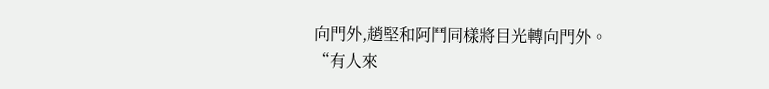向門外,趙堅和阿鬥同樣將目光轉向門外。
“有人來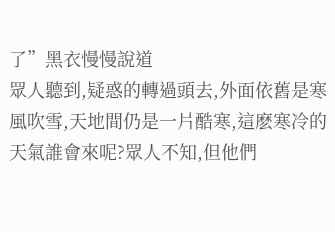了”黑衣慢慢說道
眾人聽到,疑惑的轉過頭去,外面依舊是寒風吹雪,天地間仍是一片酷寒,這麽寒冷的天氣誰會來呢?眾人不知,但他們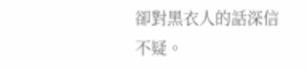卻對黑衣人的話深信不疑。